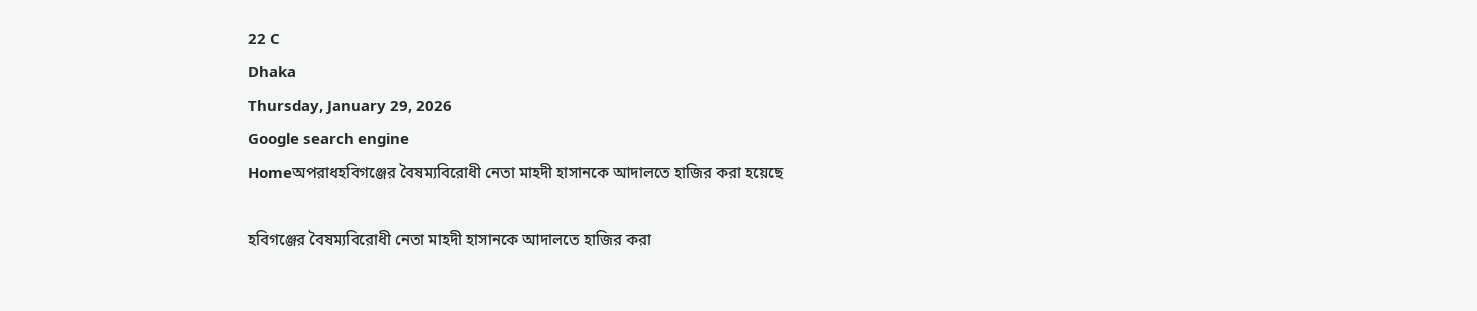22 C
Dhaka
Thursday, January 29, 2026
Google search engine
Homeঅপরাধহবিগঞ্জের বৈষম্যবিরোধী নেতা মাহদী হাসানকে আদালতে হাজির করা হয়েছে

হবিগঞ্জের বৈষম্যবিরোধী নেতা মাহদী হাসানকে আদালতে হাজির করা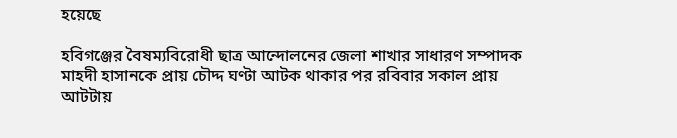হয়েছে

হবিগঞ্জের বৈষম্যবিরোধী ছাত্র আন্দোলনের জেলা শাখার সাধারণ সম্পাদক মাহদী হাসানকে প্রায় চৌদ্দ ঘণ্টা আটক থাকার পর রবিবার সকাল প্রায় আটটায়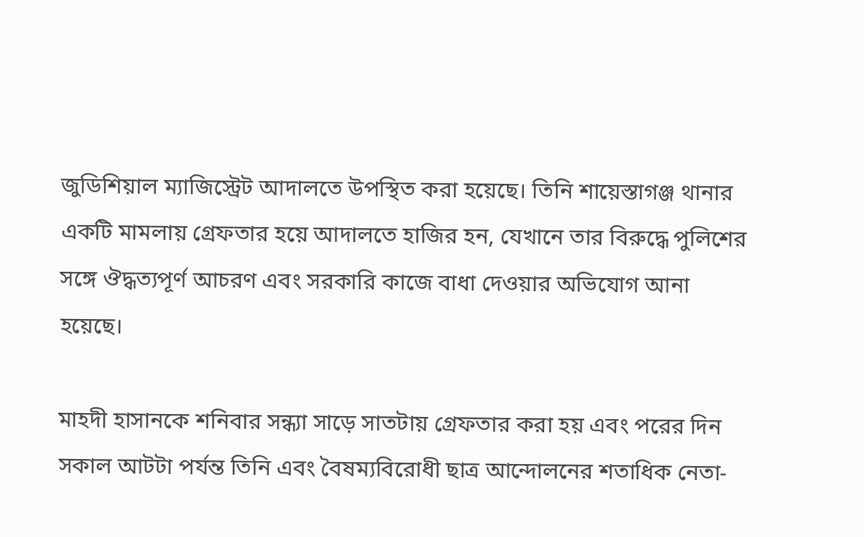জুডিশিয়াল ম্যাজিস্ট্রেট আদালতে উপস্থিত করা হয়েছে। তিনি শায়েস্তাগঞ্জ থানার একটি মামলায় গ্রেফতার হয়ে আদালতে হাজির হন, যেখানে তার বিরুদ্ধে পুলিশের সঙ্গে ঔদ্ধত্যপূর্ণ আচরণ এবং সরকারি কাজে বাধা দেওয়ার অভিযোগ আনা হয়েছে।

মাহদী হাসানকে শনিবার সন্ধ্যা সাড়ে সাতটায় গ্রেফতার করা হয় এবং পরের দিন সকাল আটটা পর্যন্ত তিনি এবং বৈষম্যবিরোধী ছাত্র আন্দোলনের শতাধিক নেতা-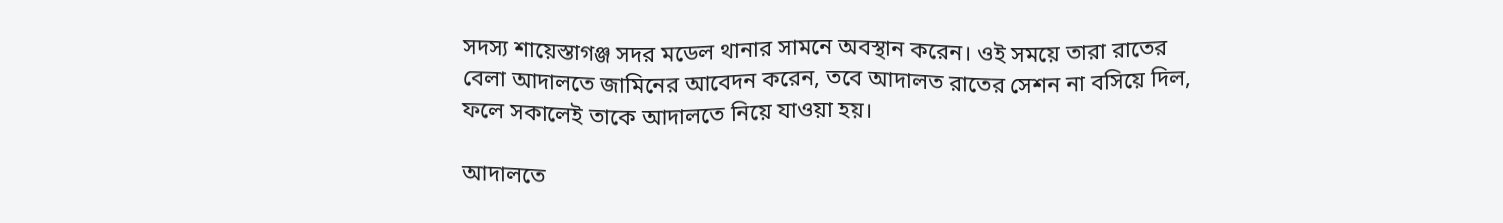সদস্য শায়েস্তাগঞ্জ সদর মডেল থানার সামনে অবস্থান করেন। ওই সময়ে তারা রাতের বেলা আদালতে জামিনের আবেদন করেন, তবে আদালত রাতের সেশন না বসিয়ে দিল, ফলে সকালেই তাকে আদালতে নিয়ে যাওয়া হয়।

আদালতে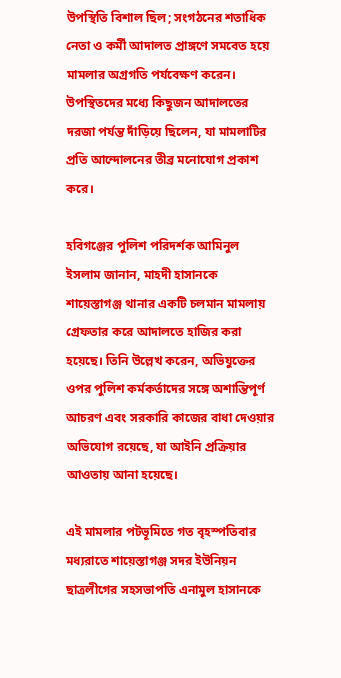উপস্থিতি বিশাল ছিল; সংগঠনের শতাধিক নেতা ও কর্মী আদালত প্রাঙ্গণে সমবেত হয়ে মামলার অগ্রগতি পর্যবেক্ষণ করেন। উপস্থিতদের মধ্যে কিছুজন আদালতের দরজা পর্যন্ত দাঁড়িয়ে ছিলেন, যা মামলাটির প্রতি আন্দোলনের তীব্র মনোযোগ প্রকাশ করে।

হবিগঞ্জের পুলিশ পরিদর্শক আমিনুল ইসলাম জানান, মাহদী হাসানকে শায়েস্তাগঞ্জ থানার একটি চলমান মামলায় গ্রেফতার করে আদালতে হাজির করা হয়েছে। তিনি উল্লেখ করেন, অভিযুক্তের ওপর পুলিশ কর্মকর্তাদের সঙ্গে অশান্তিপূর্ণ আচরণ এবং সরকারি কাজের বাধা দেওয়ার অভিযোগ রয়েছে, যা আইনি প্রক্রিয়ার আওতায় আনা হয়েছে।

এই মামলার পটভূমিতে গত বৃহস্পতিবার মধ্যরাতে শায়েস্তাগঞ্জ সদর ইউনিয়ন ছাত্রলীগের সহসভাপতি এনামুল হাসানকে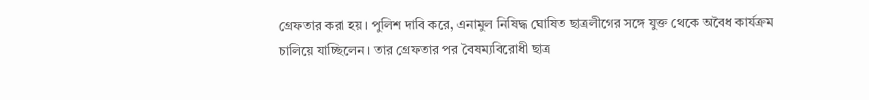গ্রেফতার করা হয়। পুলিশ দাবি করে, এনামুল নিষিদ্ধ ঘোষিত ছাত্রলীগের সঙ্গে যুক্ত থেকে অবৈধ কার্যক্রম চালিয়ে যাচ্ছিলেন। তার গ্রেফতার পর বৈষম্যবিরোধী ছাত্র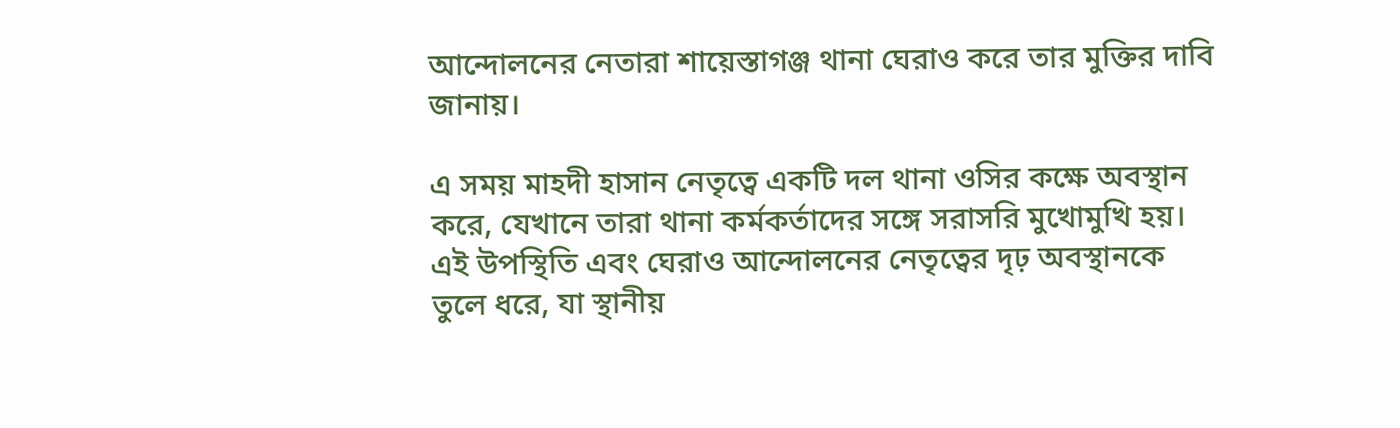আন্দোলনের নেতারা শায়েস্তাগঞ্জ থানা ঘেরাও করে তার মুক্তির দাবি জানায়।

এ সময় মাহদী হাসান নেতৃত্বে একটি দল থানা ওসির কক্ষে অবস্থান করে, যেখানে তারা থানা কর্মকর্তাদের সঙ্গে সরাসরি মুখোমুখি হয়। এই উপস্থিতি এবং ঘেরাও আন্দোলনের নেতৃত্বের দৃঢ় অবস্থানকে তুলে ধরে, যা স্থানীয়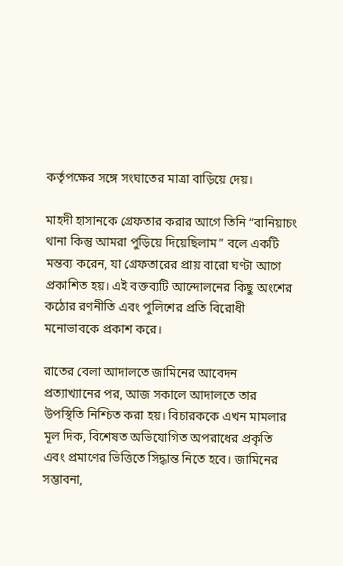কর্তৃপক্ষের সঙ্গে সংঘাতের মাত্রা বাড়িয়ে দেয়।

মাহদী হাসানকে গ্রেফতার করার আগে তিনি “বানিয়াচং থানা কিন্তু আমরা পুড়িয়ে দিয়েছিলাম” বলে একটি মন্তব্য করেন, যা গ্রেফতারের প্রায় বারো ঘণ্টা আগে প্রকাশিত হয়। এই বক্তব্যটি আন্দোলনের কিছু অংশের কঠোর রণনীতি এবং পুলিশের প্রতি বিরোধী মনোভাবকে প্রকাশ করে।

রাতের বেলা আদালতে জামিনের আবেদন প্রত্যাখ্যানের পর, আজ সকালে আদালতে তার উপস্থিতি নিশ্চিত করা হয়। বিচারককে এখন মামলার মূল দিক, বিশেষত অভিযোগিত অপরাধের প্রকৃতি এবং প্রমাণের ভিত্তিতে সিদ্ধান্ত নিতে হবে। জামিনের সম্ভাবনা,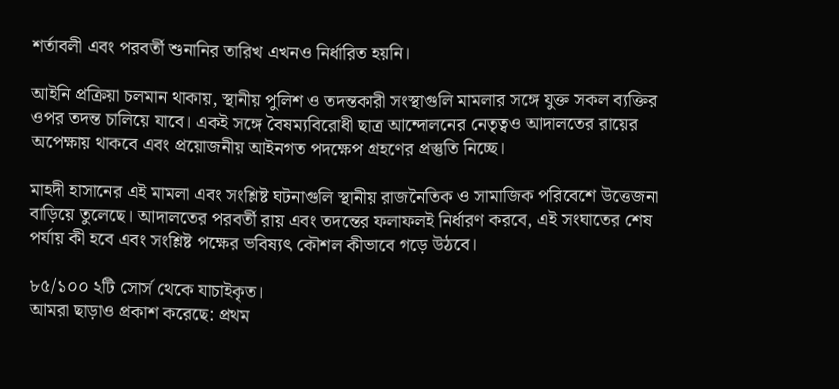শর্তাবলী এবং পরবর্তী শুনানির তারিখ এখনও নির্ধারিত হয়নি।

আইনি প্রক্রিয়া চলমান থাকায়, স্থানীয় পুলিশ ও তদন্তকারী সংস্থাগুলি মামলার সঙ্গে যুক্ত সকল ব্যক্তির ওপর তদন্ত চালিয়ে যাবে। একই সঙ্গে বৈষম্যবিরোধী ছাত্র আন্দোলনের নেতৃত্বও আদালতের রায়ের অপেক্ষায় থাকবে এবং প্রয়োজনীয় আইনগত পদক্ষেপ গ্রহণের প্রস্তুতি নিচ্ছে।

মাহদী হাসানের এই মামলা এবং সংশ্লিষ্ট ঘটনাগুলি স্থানীয় রাজনৈতিক ও সামাজিক পরিবেশে উত্তেজনা বাড়িয়ে তুলেছে। আদালতের পরবর্তী রায় এবং তদন্তের ফলাফলই নির্ধারণ করবে, এই সংঘাতের শেষ পর্যায় কী হবে এবং সংশ্লিষ্ট পক্ষের ভবিষ্যৎ কৌশল কীভাবে গড়ে উঠবে।

৮৫/১০০ ২টি সোর্স থেকে যাচাইকৃত।
আমরা ছাড়াও প্রকাশ করেছে: প্রথম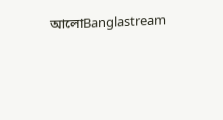আলোBanglastream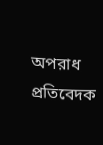অপরাধ প্রতিবেদক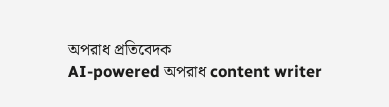অপরাধ প্রতিবেদক
AI-powered অপরাধ content writer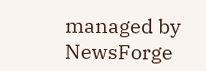managed by NewsForge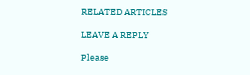RELATED ARTICLES

LEAVE A REPLY

Please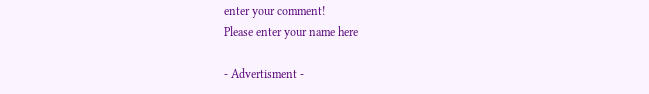enter your comment!
Please enter your name here

- Advertisment -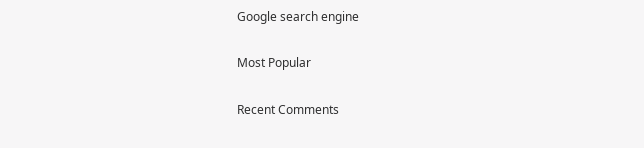Google search engine

Most Popular

Recent Comments